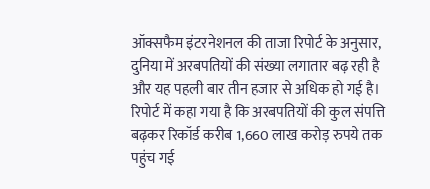ऑक्सफैम इंटरनेशनल की ताजा रिपोर्ट के अनुसार, दुनिया में अरबपतियों की संख्या लगातार बढ़ रही है और यह पहली बार तीन हजार से अधिक हो गई है।
रिपोर्ट में कहा गया है कि अरबपतियों की कुल संपत्ति बढ़कर रिकॉर्ड करीब 1,660 लाख करोड़ रुपये तक पहुंच गई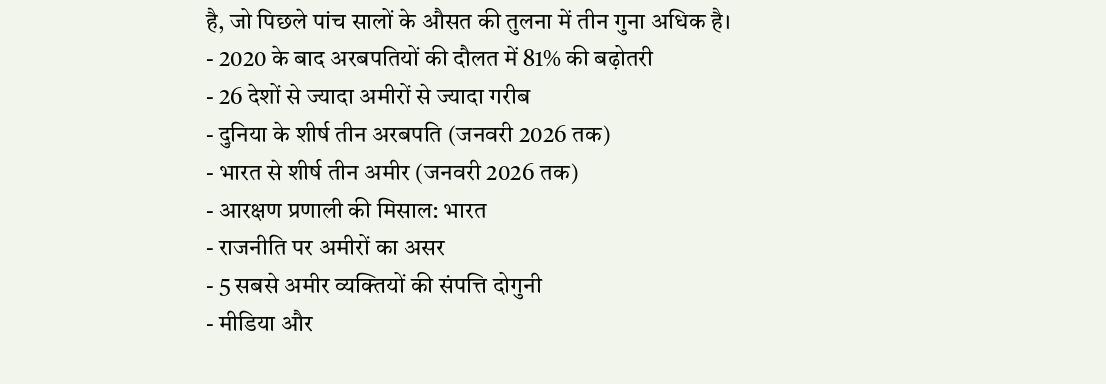है, जो पिछले पांच सालों के औसत की तुलना में तीन गुना अधिक है।
- 2020 के बाद अरबपतियों की दौलत में 81% की बढ़ोतरी
- 26 देशों से ज्यादा अमीरों से ज्यादा गरीब
- दुनिया के शीर्ष तीन अरबपति (जनवरी 2026 तक)
- भारत से शीर्ष तीन अमीर (जनवरी 2026 तक)
- आरक्षण प्रणाली की मिसाल: भारत
- राजनीति पर अमीरों का असर
- 5 सबसे अमीर व्यक्तियों की संपत्ति दोगुनी
- मीडिया और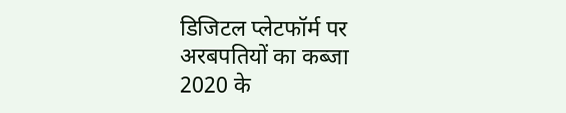डिजिटल प्लेटफॉर्म पर अरबपतियों का कब्जा
2020 के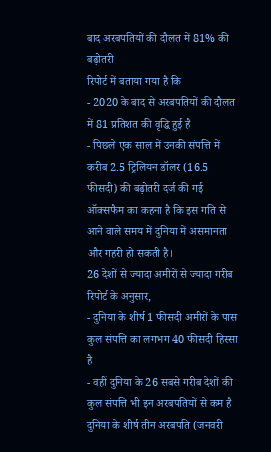बाद अरबपतियों की दौलत में 81% की बढ़ोतरी
रिपोर्ट में बताया गया है कि
- 2020 के बाद से अरबपतियों की दौलत में 81 प्रतिशत की वृद्धि हुई है
- पिछले एक साल में उनकी संपत्ति में करीब 2.5 ट्रिलियन डॉलर (16.5 फीसदी) की बढ़ोतरी दर्ज की गई
ऑक्सफैम का कहना है कि इस गति से आने वाले समय में दुनिया में असमानता और गहरी हो सकती है।
26 देशों से ज्यादा अमीरों से ज्यादा गरीब
रिपोर्ट के अनुसार,
- दुनिया के शीर्ष 1 फीसदी अमीरों के पास कुल संपत्ति का लगभग 40 फीसदी हिस्सा है
- वहीं दुनिया के 26 सबसे गरीब देशों की कुल संपत्ति भी इन अरबपतियों से कम है
दुनिया के शीर्ष तीन अरबपति (जनवरी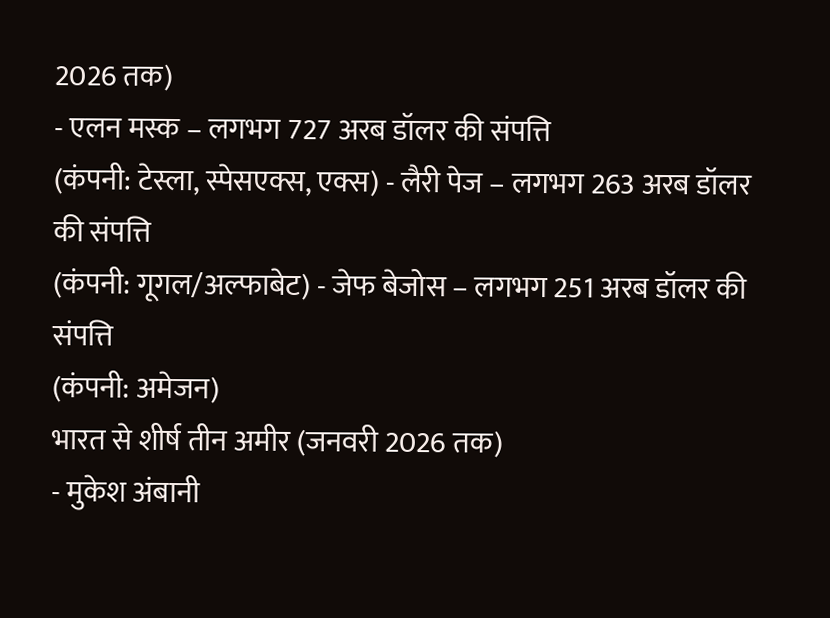2026 तक)
- एलन मस्क – लगभग 727 अरब डॉलर की संपत्ति
(कंपनी: टेस्ला, स्पेसएक्स, एक्स) - लैरी पेज – लगभग 263 अरब डॉलर की संपत्ति
(कंपनी: गूगल/अल्फाबेट) - जेफ बेजोस – लगभग 251 अरब डॉलर की संपत्ति
(कंपनी: अमेजन)
भारत से शीर्ष तीन अमीर (जनवरी 2026 तक)
- मुकेश अंबानी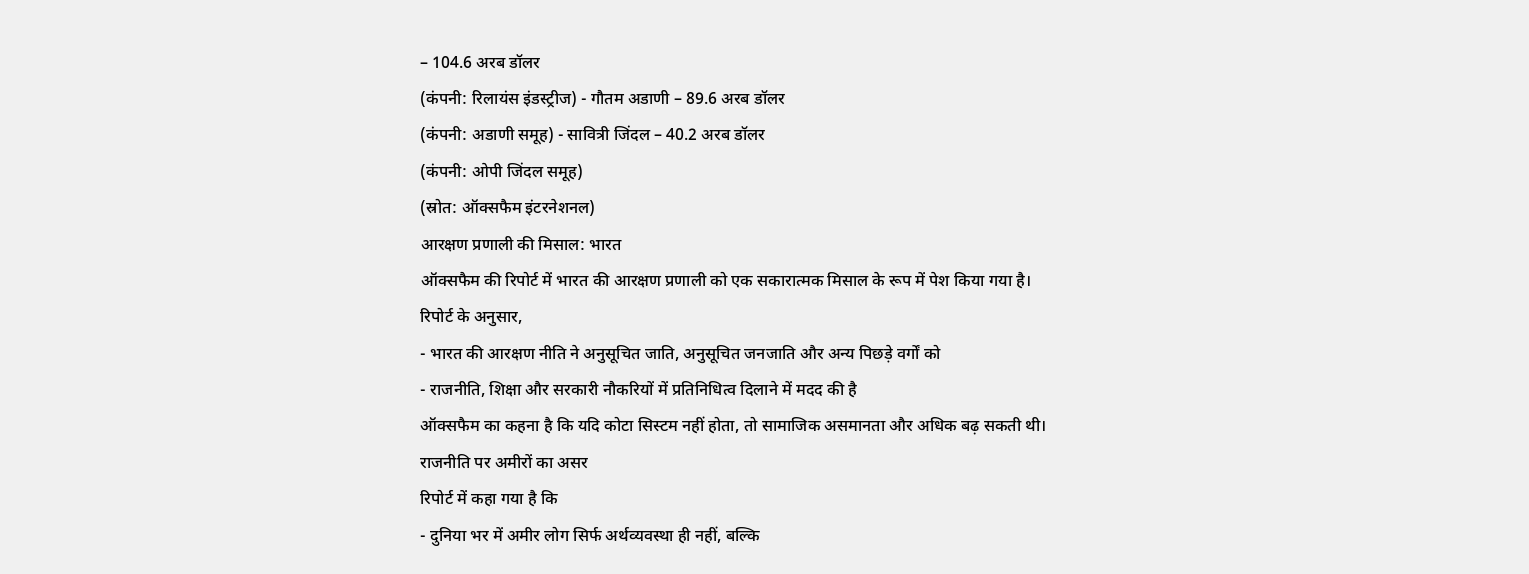– 104.6 अरब डॉलर
(कंपनी: रिलायंस इंडस्ट्रीज) - गौतम अडाणी – 89.6 अरब डॉलर
(कंपनी: अडाणी समूह) - सावित्री जिंदल – 40.2 अरब डॉलर
(कंपनी: ओपी जिंदल समूह)
(स्रोत: ऑक्सफैम इंटरनेशनल)
आरक्षण प्रणाली की मिसाल: भारत
ऑक्सफैम की रिपोर्ट में भारत की आरक्षण प्रणाली को एक सकारात्मक मिसाल के रूप में पेश किया गया है।
रिपोर्ट के अनुसार,
- भारत की आरक्षण नीति ने अनुसूचित जाति, अनुसूचित जनजाति और अन्य पिछड़े वर्गों को
- राजनीति, शिक्षा और सरकारी नौकरियों में प्रतिनिधित्व दिलाने में मदद की है
ऑक्सफैम का कहना है कि यदि कोटा सिस्टम नहीं होता, तो सामाजिक असमानता और अधिक बढ़ सकती थी।
राजनीति पर अमीरों का असर
रिपोर्ट में कहा गया है कि
- दुनिया भर में अमीर लोग सिर्फ अर्थव्यवस्था ही नहीं, बल्कि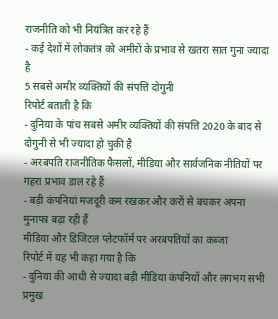राजनीति को भी नियंत्रित कर रहे हैं
- कई देशों में लोकतंत्र को अमीरों के प्रभाव से खतरा सात गुना ज्यादा है
5 सबसे अमीर व्यक्तियों की संपत्ति दोगुनी
रिपोर्ट बताती है कि
- दुनिया के पांच सबसे अमीर व्यक्तियों की संपत्ति 2020 के बाद से दोगुनी से भी ज्यादा हो चुकी है
- अरबपति राजनीतिक फैसलों, मीडिया और सार्वजनिक नीतियों पर गहरा प्रभाव डाल रहे हैं
- बड़ी कंपनियां मजदूरी कम रखकर और करों से बचकर अपना मुनाफा बढ़ा रही हैं
मीडिया और डिजिटल प्लेटफॉर्म पर अरबपतियों का कब्जा
रिपोर्ट में यह भी कहा गया है कि
- दुनिया की आधी से ज्यादा बड़ी मीडिया कंपनियों और लगभग सभी प्रमुख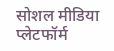सोशल मीडिया प्लेटफॉर्म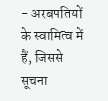- अरबपतियों के स्वामित्व में हैं, जिससे सूचना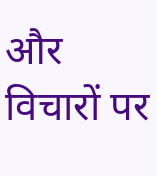और विचारों पर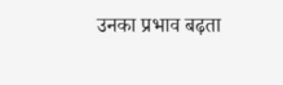उनका प्रभाव बढ़ता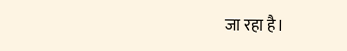जा रहा है।